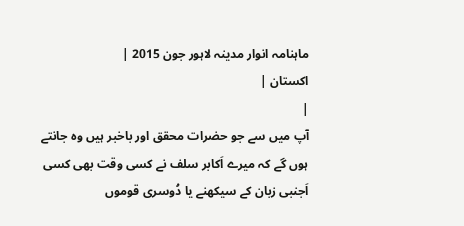ماہنامہ انوار مدینہ لاہور جون 2015 |
اكستان |
|
آپ میں سے جو حضرات محقق اور باخبر ہیں وہ جانتے ہوں گے کہ میرے اَکابر سلف نے کسی وقت بھی کسی اَجنبی زبان کے سیکھنے یا دُوسری قوموں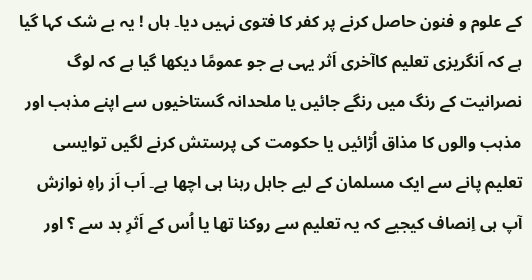کے علوم و فنون حاصل کرنے پر کفر کا فتوی نہیں دیا۔ ہاں ! یہ بے شک کہا گیا ہے کہ اَنگریزی تعلیم کاآخری اَثر یہی ہے جو عمومًا دیکھا گیا ہے کہ لوگ نصرانیت کے رنگ میں رنگے جائیں یا ملحدانہ گستاخیوں سے اپنے مذہب اور مذہب والوں کا مذاق اُڑائیں یا حکومت کی پرستش کرنے لگیں توایسی تعلیم پانے سے ایک مسلمان کے لیے جاہل رہنا ہی اچھا ہے۔ اَب اَز راہِ نوازش آپ ہی اِنصاف کیجیے کہ یہ تعلیم سے روکنا تھا یا اُس کے اَثرِ بد سے ؟ اور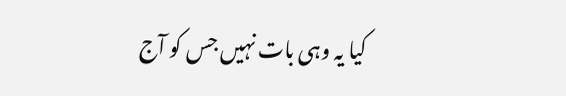کیا یہ وہی بات نہیں جس کو آج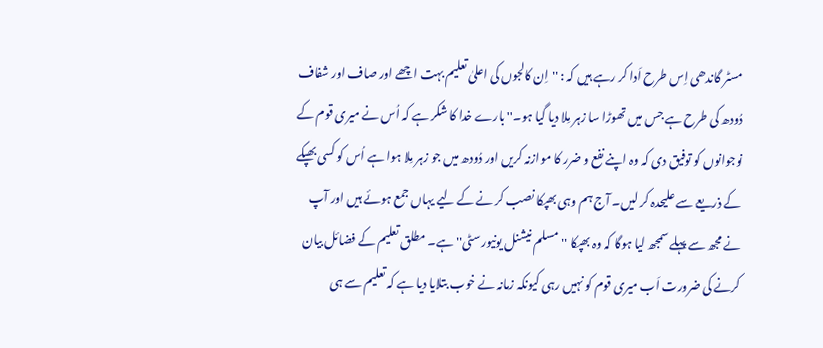مسٹر گاندھی اِس طرح اَدا کر رہے ہیں کہ : ''اِن کالجوں کی اعلیٰ تعلیم بہت اچھے اور صاف اور شفاف دُودھ کی طرح ہے جس میں تھوڑا سا زہر مِلا دیا گیا ہو۔'' بارے خدا کا شکر ہے کہ اُس نے میری قوم کے نوجوانوں کو توفیق دی کہ وہ اپنے نفع و ضرر کا موازنہ کریں اور دُودھ میں جو زہر مِلا ہوا ہے اُس کو کسی بھپکے کے ذریعے سے علیحدہ کر لیں۔ آج ہم وہی بھپکا نصب کر نے کے لیے یہاں جمع ہوئے ہیں اور آپ نے مجھ سے پہلے سمجھ لیا ہوگا کہ وہ بھپکا ''مسلم نیشنل یونیورسٹی'' ہے۔ مطلق تعلیم کے فضائل بیان کرنے کی ضرورت اَب میری قوم کو نہیں رہی کیونکہ زمانہ نے خوب بتلایا دیا ہے کہ تعلیم سے ہی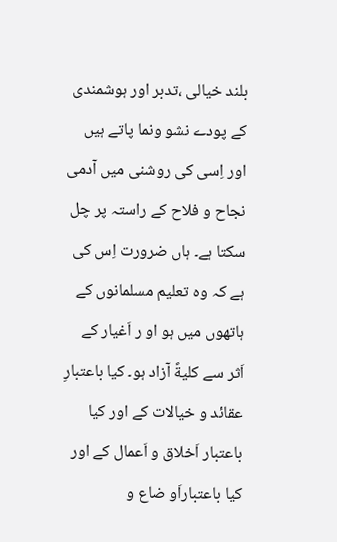بلند خیالی ،تدبر اور ہوشمندی کے پودے نشو ونما پاتے ہیں اور اِسی کی روشنی میں آدمی نجاح و فلاح کے راستہ پر چل سکتا ہے۔ ہاں ضرورت اِس کی ہے کہ وہ تعلیم مسلمانوں کے ہاتھوں میں ہو او ر اَغیار کے اَثر سے کلیةً آزاد ہو۔ کیا باعتبارِ عقائد و خیالات کے اور کیا باعتبار اَخلاق و اَعمال کے اور کیا باعتباراَو ضاع و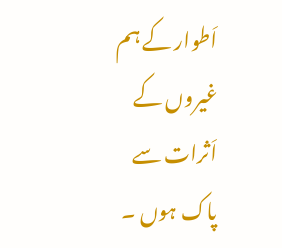اَطوار کے ہم غیروں کے اَثرات سے پاک ہوں ۔